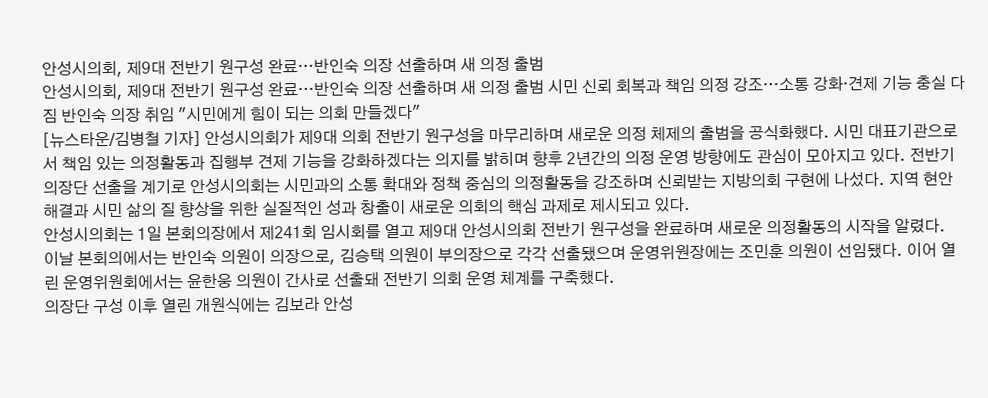안성시의회, 제9대 전반기 원구성 완료…반인숙 의장 선출하며 새 의정 출범
안성시의회, 제9대 전반기 원구성 완료…반인숙 의장 선출하며 새 의정 출범 시민 신뢰 회복과 책임 의정 강조…소통 강화·견제 기능 충실 다짐 반인숙 의장 취임 "시민에게 힘이 되는 의회 만들겠다"
[뉴스타운/김병철 기자] 안성시의회가 제9대 의회 전반기 원구성을 마무리하며 새로운 의정 체제의 출범을 공식화했다. 시민 대표기관으로서 책임 있는 의정활동과 집행부 견제 기능을 강화하겠다는 의지를 밝히며 향후 2년간의 의정 운영 방향에도 관심이 모아지고 있다. 전반기 의장단 선출을 계기로 안성시의회는 시민과의 소통 확대와 정책 중심의 의정활동을 강조하며 신뢰받는 지방의회 구현에 나섰다. 지역 현안 해결과 시민 삶의 질 향상을 위한 실질적인 성과 창출이 새로운 의회의 핵심 과제로 제시되고 있다.
안성시의회는 1일 본회의장에서 제241회 임시회를 열고 제9대 안성시의회 전반기 원구성을 완료하며 새로운 의정활동의 시작을 알렸다.
이날 본회의에서는 반인숙 의원이 의장으로, 김승택 의원이 부의장으로 각각 선출됐으며 운영위원장에는 조민훈 의원이 선임됐다. 이어 열린 운영위원회에서는 윤한웅 의원이 간사로 선출돼 전반기 의회 운영 체계를 구축했다.
의장단 구성 이후 열린 개원식에는 김보라 안성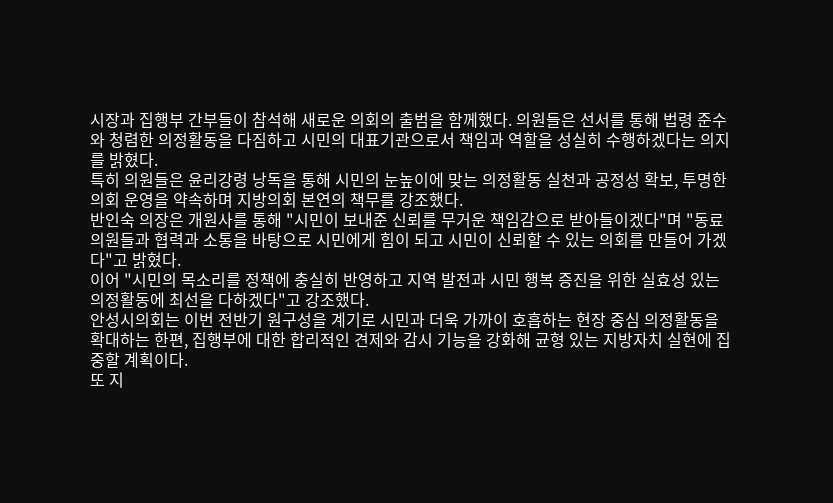시장과 집행부 간부들이 참석해 새로운 의회의 출범을 함께했다. 의원들은 선서를 통해 법령 준수와 청렴한 의정활동을 다짐하고 시민의 대표기관으로서 책임과 역할을 성실히 수행하겠다는 의지를 밝혔다.
특히 의원들은 윤리강령 낭독을 통해 시민의 눈높이에 맞는 의정활동 실천과 공정성 확보, 투명한 의회 운영을 약속하며 지방의회 본연의 책무를 강조했다.
반인숙 의장은 개원사를 통해 "시민이 보내준 신뢰를 무거운 책임감으로 받아들이겠다"며 "동료 의원들과 협력과 소통을 바탕으로 시민에게 힘이 되고 시민이 신뢰할 수 있는 의회를 만들어 가겠다"고 밝혔다.
이어 "시민의 목소리를 정책에 충실히 반영하고 지역 발전과 시민 행복 증진을 위한 실효성 있는 의정활동에 최선을 다하겠다"고 강조했다.
안성시의회는 이번 전반기 원구성을 계기로 시민과 더욱 가까이 호흡하는 현장 중심 의정활동을 확대하는 한편, 집행부에 대한 합리적인 견제와 감시 기능을 강화해 균형 있는 지방자치 실현에 집중할 계획이다.
또 지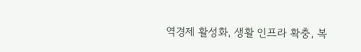역경제 활성화, 생활 인프라 확충, 복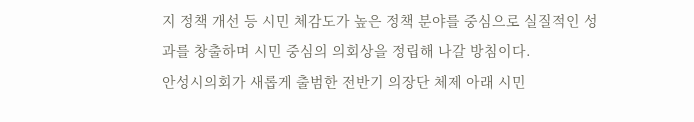지 정책 개선 등 시민 체감도가 높은 정책 분야를 중심으로 실질적인 성과를 창출하며 시민 중심의 의회상을 정립해 나갈 방침이다.
안성시의회가 새롭게 출범한 전반기 의장단 체제 아래 시민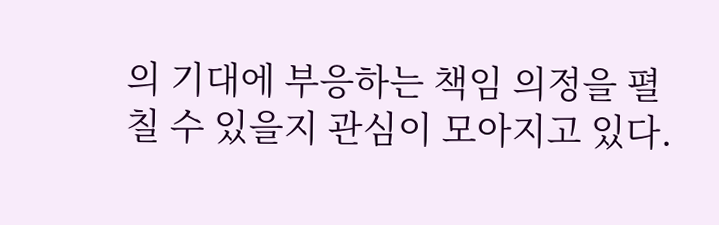의 기대에 부응하는 책임 의정을 펼칠 수 있을지 관심이 모아지고 있다.